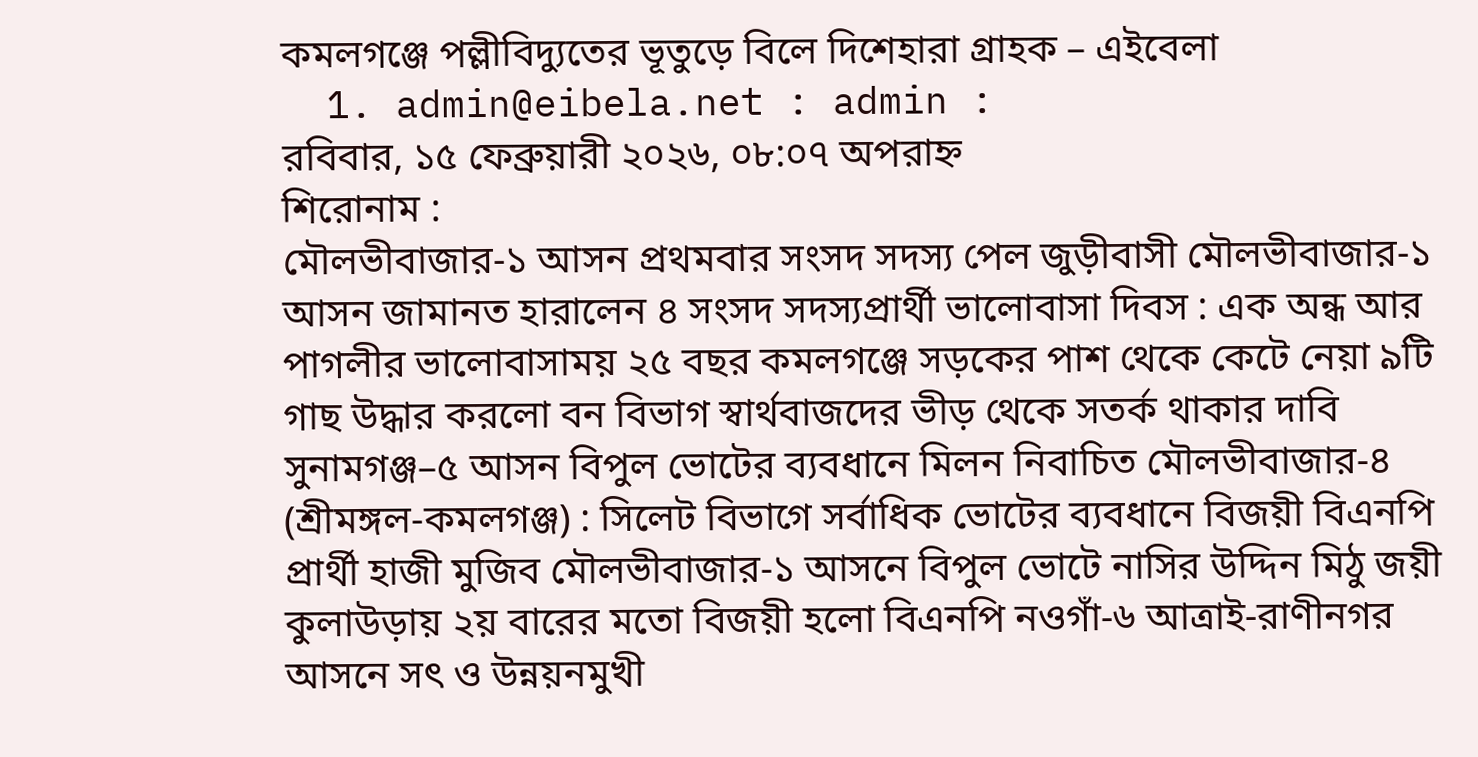কমলগঞ্জে পল্লীবিদ্যুতের ভূতুড়ে বিলে দিশেহারা গ্রাহক – এইবেলা
  1. admin@eibela.net : admin :
রবিবার, ১৫ ফেব্রুয়ারী ২০২৬, ০৮:০৭ অপরাহ্ন
শিরোনাম :
মৌলভীবাজার-১ আসন প্রথমবার সংসদ সদস্য পেল জুড়ীবাসী মৌলভীবাজার-১ আসন জামানত হারালেন ৪ সংসদ সদস্যপ্রার্থী ভালোবাসা দিবস : এক অন্ধ আর পাগলীর ভালোবাসাময় ২৫ বছর কমলগঞ্জে সড়কের পাশ থেকে কেটে নেয়া ৯টি গাছ উদ্ধার করলো বন বিভাগ স্বার্থবাজদের ভীড় থেকে সতর্ক থাকার দা‌বি সুনামগঞ্জ–৫ আসন বিপুল ভো‌টের ব‌্যবধা‌নে মিলন নিবা‌চিত মৌলভীবাজার-৪ (শ্রীমঙ্গল-কমলগঞ্জ) : সিলেট বিভাগে সর্বাধিক ভোটের ব্যবধানে বিজয়ী বিএনপি প্রার্থী হাজী মুজিব মৌলভীবাজার-১ আসনে বিপুল ভোটে নাসির উদ্দিন মিঠু জয়ী কুলাউড়ায় ২য় বারের মতো বিজয়ী হলো বিএনপি নওগাঁ-৬ আত্রাই-রাণীনগর আসনে সৎ ও উন্নয়নমুখী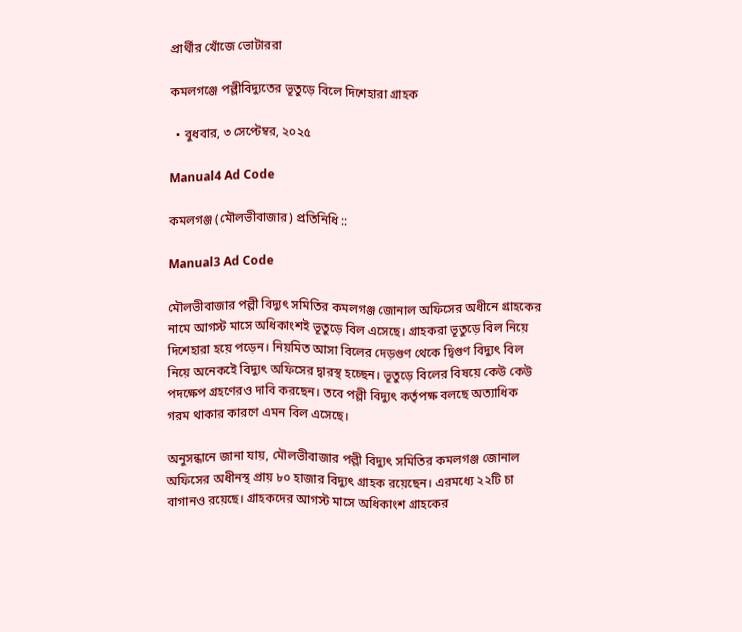প্রার্থীর খোঁজে ভোটাররা

কমলগঞ্জে পল্লীবিদ্যুতের ভূতুড়ে বিলে দিশেহারা গ্রাহক

  • বুধবার, ৩ সেপ্টেম্বর, ২০২৫

Manual4 Ad Code

কমলগঞ্জ (মৌলভীবাজার) প্রতিনিধি ::

Manual3 Ad Code

মৌলভীবাজার পল্লী বিদ্যুৎ সমিতির কমলগঞ্জ জোনাল অফিসের অধীনে গ্রাহকের নামে আগস্ট মাসে অধিকাংশই ভূতুড়ে বিল এসেছে। গ্রাহকরা ভূতুড়ে বিল নিয়ে দিশেহারা হয়ে পড়েন। নিয়মিত আসা বিলের দেড়গুণ থেকে দ্বিগুণ বিদ্যুৎ বিল নিয়ে অনেকইে বিদ্যুৎ অফিসের দ্বারস্থ হচ্ছেন। ভূতুড়ে বিলের বিষয়ে কেউ কেউ পদক্ষেপ গ্রহণেরও দাবি করছেন। তবে পল্লী বিদ্যুৎ কর্তৃপক্ষ বলছে অত্যাধিক গরম থাকার কারণে এমন বিল এসেছে।

অনুসন্ধানে জানা যায়, মৌলভীবাজার পল্লী বিদ্যুৎ সমিতির কমলগঞ্জ জোনাল অফিসের অধীনস্থ প্রায় ৮০ হাজার বিদ্যুৎ গ্রাহক রয়েছেন। এরমধ্যে ২২টি চা বাগানও রয়েছে। গ্রাহকদের আগস্ট মাসে অধিকাংশ গ্রাহকের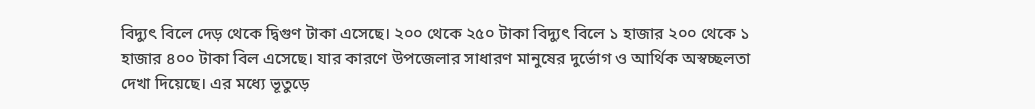বিদ্যুৎ বিলে দেড় থেকে দ্বিগুণ টাকা এসেছে। ২০০ থেকে ২৫০ টাকা বিদ্যুৎ বিলে ১ হাজার ২০০ থেকে ১ হাজার ৪০০ টাকা বিল এসেছে। যার কারণে উপজেলার সাধারণ মানুষের দুর্ভোগ ও আর্থিক অস্বচ্ছলতা দেখা দিয়েছে। এর মধ্যে ভূতুড়ে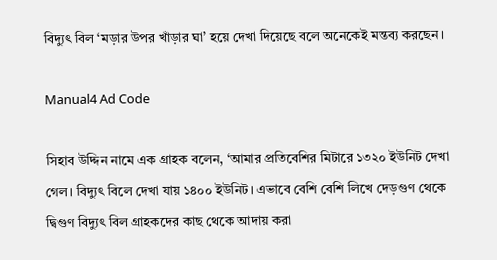বিদ্যুৎ বিল ‘মড়ার উপর খাঁড়ার ঘা’ হয়ে দেখা দিয়েছে বলে অনেকেই মন্তব্য করছেন।

Manual4 Ad Code

সিহাব উদ্দিন নামে এক গ্রাহক বলেন, ‘আমার প্রতিবেশির মিটারে ১৩২০ ইউনিট দেখা গেল। বিদ্যুৎ বিলে দেখা যায় ১৪০০ ইউনিট। এভাবে বেশি বেশি লিখে দেড়গুণ থেকে দ্বিগুণ বিদ্যুৎ বিল গ্রাহকদের কাছ থেকে আদায় করা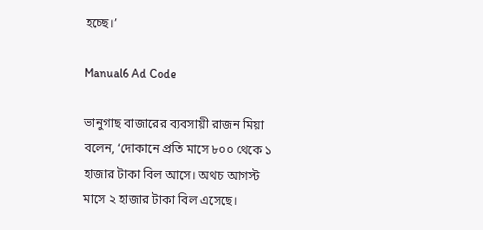হচ্ছে।’

Manual6 Ad Code

ভানুগাছ বাজারের ব্যবসায়ী রাজন মিয়া বলেন, ‘দোকানে প্রতি মাসে ৮০০ থেকে ১ হাজার টাকা বিল আসে। অথচ আগস্ট মাসে ২ হাজার টাকা বিল এসেছে।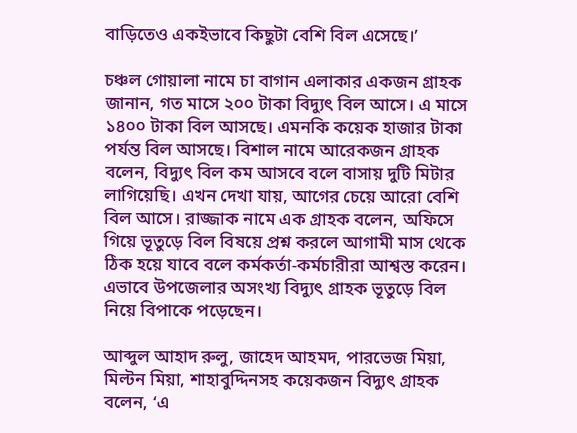বাড়িতেও একইভাবে কিছুটা বেশি বিল এসেছে।’

চঞ্চল গোয়ালা নামে চা বাগান এলাকার একজন গ্রাহক জানান, গত মাসে ২০০ টাকা বিদ্যুৎ বিল আসে। এ মাসে ১৪০০ টাকা বিল আসছে। এমনকি কয়েক হাজার টাকা পর্যন্ত বিল আসছে। বিশাল নামে আরেকজন গ্রাহক বলেন, বিদ্যুৎ বিল কম আসবে বলে বাসায় দুটি মিটার লাগিয়েছি। এখন দেখা যায়, আগের চেয়ে আরো বেশি বিল আসে। রাজ্জাক নামে এক গ্রাহক বলেন, অফিসে গিয়ে ভূতুড়ে বিল বিষয়ে প্রশ্ন করলে আগামী মাস থেকে ঠিক হয়ে যাবে বলে কর্মকর্তা-কর্মচারীরা আশ্বস্ত করেন। এভাবে উপজেলার অসংখ্য বিদ্যুৎ গ্রাহক ভূতুড়ে বিল নিয়ে বিপাকে পড়েছেন।

আব্দুল আহাদ রুলু, জাহেদ আহমদ, পারভেজ মিয়া, মিল্টন মিয়া, শাহাবুদ্দিনসহ কয়েকজন বিদ্যুৎ গ্রাহক বলেন, ‘এ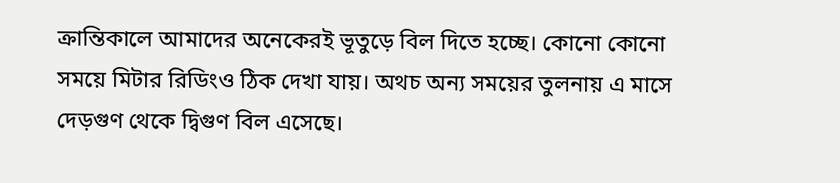ক্রান্তিকালে আমাদের অনেকেরই ভূতুড়ে বিল দিতে হচ্ছে। কোনো কোনো সময়ে মিটার রিডিংও ঠিক দেখা যায়। অথচ অন্য সময়ের তুলনায় এ মাসে দেড়গুণ থেকে দ্বিগুণ বিল এসেছে।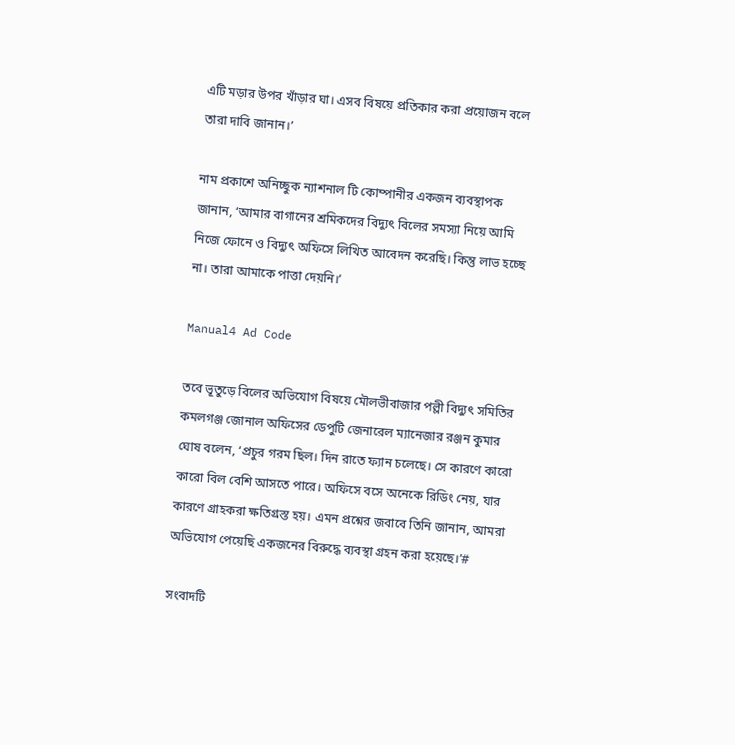এটি মড়ার উপর খাঁড়ার ঘা। এসব বিষয়ে প্রতিকার করা প্রয়োজন বলে তারা দাবি জানান।’

নাম প্রকাশে অনিচ্ছুক ন্যাশনাল টি কোম্পানীর একজন ব্যবস্থাপক জানান, ‘আমার বাগানের শ্রমিকদের বিদ্যুৎ বিলের সমস্যা নিয়ে আমি নিজে ফোনে ও বিদ্যুৎ অফিসে লিখিত আবেদন করেছি। কিন্তু লাভ হচ্ছে না। তারা আমাকে পাত্তা দেয়নি।’

Manual4 Ad Code

তবে ভূতুড়ে বিলের অভিযোগ বিষয়ে মৌলভীবাজার পল্লী বিদ্যুৎ সমিতির কমলগঞ্জ জোনাল অফিসের ডেপুটি জেনারেল ম্যানেজার রঞ্জন কুমার ঘোষ বলেন, ‘প্রচুর গরম ছিল। দিন রাতে ফ্যান চলেছে। সে কারণে কারো কারো বিল বেশি আসতে পারে। অফিসে বসে অনেকে রিডিং নেয়, যার কারণে গ্রাহকরা ক্ষতিগ্রস্ত হয়। এমন প্রশ্নের জবাবে তিনি জানান, আমরা অভিযোগ পেয়েছি একজনের বিরুদ্ধে ব্যবস্থা গ্রহন করা হয়েছে।’#

সংবাদটি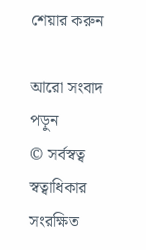শেয়ার করুন

আরো সংবাদ পড়ুন
© সর্বস্বত্ব স্বত্বাধিকার সংরক্ষিত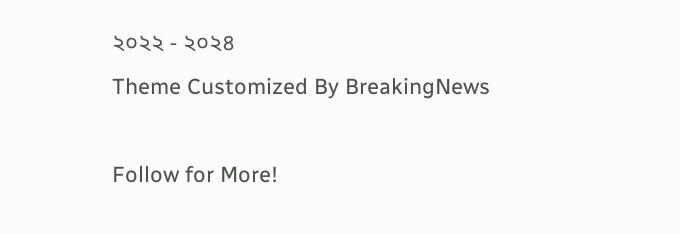২০২২ - ২০২৪
Theme Customized By BreakingNews

Follow for More!